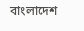বাংলাদেশ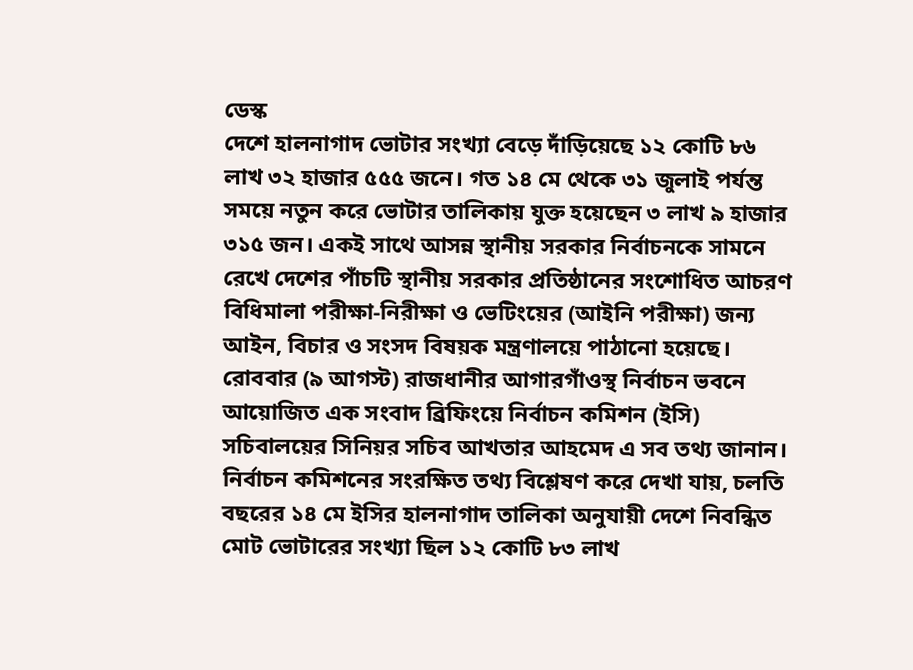ডেস্ক
দেশে হালনাগাদ ভোটার সংখ্যা বেড়ে দাঁড়িয়েছে ১২ কোটি ৮৬ লাখ ৩২ হাজার ৫৫৫ জনে। গত ১৪ মে থেকে ৩১ জুলাই পর্যন্ত সময়ে নতুন করে ভোটার তালিকায় যুক্ত হয়েছেন ৩ লাখ ৯ হাজার ৩১৫ জন। একই সাথে আসন্ন স্থানীয় সরকার নির্বাচনকে সামনে রেখে দেশের পাঁচটি স্থানীয় সরকার প্রতিষ্ঠানের সংশোধিত আচরণ বিধিমালা পরীক্ষা-নিরীক্ষা ও ভেটিংয়ের (আইনি পরীক্ষা) জন্য আইন, বিচার ও সংসদ বিষয়ক মন্ত্রণালয়ে পাঠানো হয়েছে।
রোববার (৯ আগস্ট) রাজধানীর আগারগাঁওস্থ নির্বাচন ভবনে আয়োজিত এক সংবাদ ব্রিফিংয়ে নির্বাচন কমিশন (ইসি) সচিবালয়ের সিনিয়র সচিব আখতার আহমেদ এ সব তথ্য জানান।
নির্বাচন কমিশনের সংরক্ষিত তথ্য বিশ্লেষণ করে দেখা যায়, চলতি বছরের ১৪ মে ইসির হালনাগাদ তালিকা অনুযায়ী দেশে নিবন্ধিত মোট ভোটারের সংখ্যা ছিল ১২ কোটি ৮৩ লাখ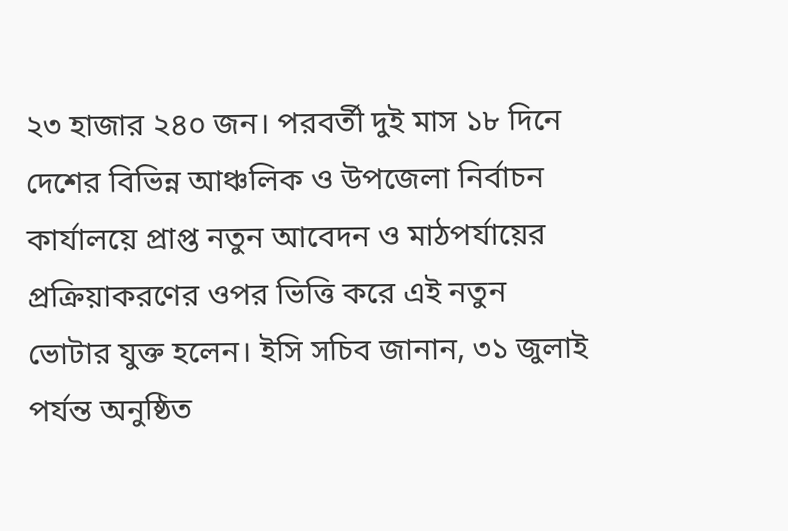২৩ হাজার ২৪০ জন। পরবর্তী দুই মাস ১৮ দিনে দেশের বিভিন্ন আঞ্চলিক ও উপজেলা নির্বাচন কার্যালয়ে প্রাপ্ত নতুন আবেদন ও মাঠপর্যায়ের প্রক্রিয়াকরণের ওপর ভিত্তি করে এই নতুন ভোটার যুক্ত হলেন। ইসি সচিব জানান, ৩১ জুলাই পর্যন্ত অনুষ্ঠিত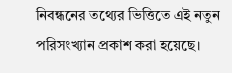নিবন্ধনের তথ্যের ভিত্তিতে এই নতুন পরিসংখ্যান প্রকাশ করা হয়েছে।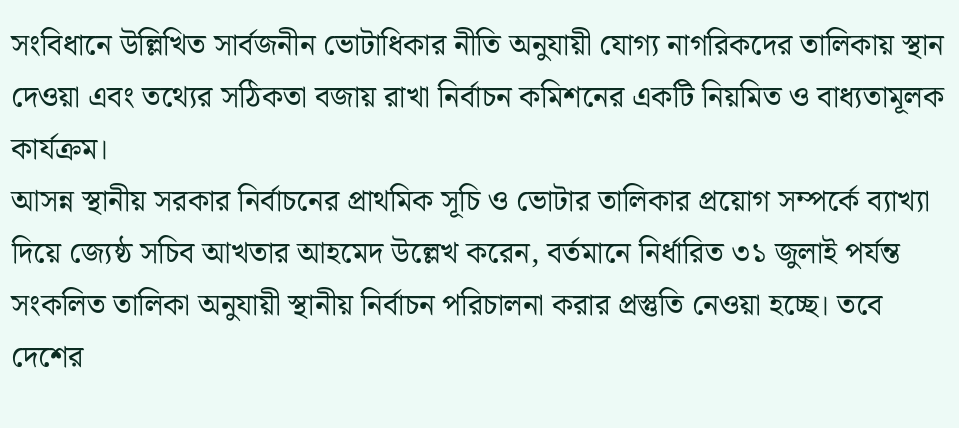সংবিধানে উল্লিখিত সার্বজনীন ভোটাধিকার নীতি অনুযায়ী যোগ্য নাগরিকদের তালিকায় স্থান দেওয়া এবং তথ্যের সঠিকতা বজায় রাখা নির্বাচন কমিশনের একটি নিয়মিত ও বাধ্যতামূলক কার্যক্রম।
আসন্ন স্থানীয় সরকার নির্বাচনের প্রাথমিক সূচি ও ভোটার তালিকার প্রয়োগ সম্পর্কে ব্যাখ্যা দিয়ে জ্যেষ্ঠ সচিব আখতার আহমেদ উল্লেখ করেন, বর্তমানে নির্ধারিত ৩১ জুলাই পর্যন্ত সংকলিত তালিকা অনুযায়ী স্থানীয় নির্বাচন পরিচালনা করার প্রস্তুতি নেওয়া হচ্ছে। তবে দেশের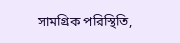সামগ্রিক পরিস্থিতি,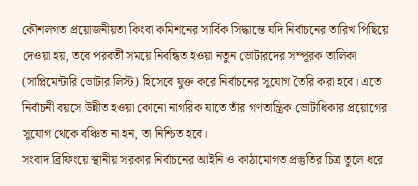কৌশলগত প্রয়োজনীয়তা কিংবা কমিশনের সার্বিক সিদ্ধান্তে যদি নির্বাচনের তারিখ পিছিয়ে দেওয়া হয়, তবে পরবর্তী সময়ে নিবন্ধিত হওয়া নতুন ভোটারদের সম্পূরক তালিকা (সাপ্লিমেন্টারি ভোটার লিস্ট) হিসেবে যুক্ত করে নির্বাচনের সুযোগ তৈরি করা হবে। এতে নির্বাচনী বয়সে উন্নীত হওয়া কোনো নাগরিক যাতে তাঁর গণতান্ত্রিক ভোটাধিকার প্রয়োগের সুযোগ থেকে বঞ্চিত না হন, তা নিশ্চিত হবে।
সংবাদ ব্রিফিংয়ে স্থানীয় সরকার নির্বাচনের আইনি ও কাঠামোগত প্রস্তুতির চিত্র তুলে ধরে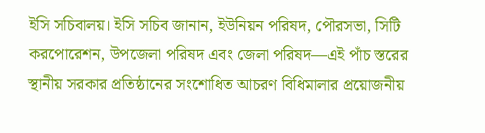ইসি সচিবালয়। ইসি সচিব জানান, ইউনিয়ন পরিষদ, পৌরসভা, সিটি করপোরেশন, উপজেলা পরিষদ এবং জেলা পরিষদ—এই পাঁচ স্তরের স্থানীয় সরকার প্রতিষ্ঠানের সংশোধিত আচরণ বিধিমালার প্রয়োজনীয়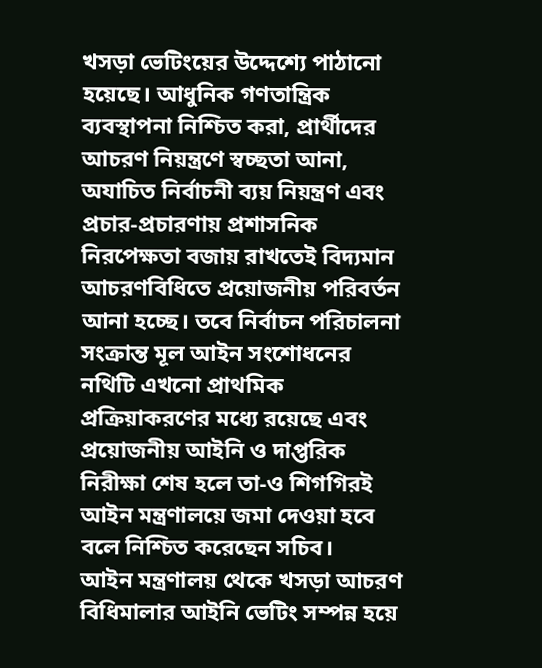খসড়া ভেটিংয়ের উদ্দেশ্যে পাঠানো হয়েছে। আধুনিক গণতান্ত্রিক ব্যবস্থাপনা নিশ্চিত করা, প্রার্থীদের আচরণ নিয়ন্ত্রণে স্বচ্ছতা আনা, অযাচিত নির্বাচনী ব্যয় নিয়ন্ত্রণ এবং প্রচার-প্রচারণায় প্রশাসনিক নিরপেক্ষতা বজায় রাখতেই বিদ্যমান আচরণবিধিতে প্রয়োজনীয় পরিবর্তন আনা হচ্ছে। তবে নির্বাচন পরিচালনা সংক্রান্ত মূল আইন সংশোধনের নথিটি এখনো প্রাথমিক প্রক্রিয়াকরণের মধ্যে রয়েছে এবং প্রয়োজনীয় আইনি ও দাপ্তরিক নিরীক্ষা শেষ হলে তা-ও শিগগিরই আইন মন্ত্রণালয়ে জমা দেওয়া হবে বলে নিশ্চিত করেছেন সচিব।
আইন মন্ত্রণালয় থেকে খসড়া আচরণ বিধিমালার আইনি ভেটিং সম্পন্ন হয়ে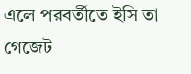এলে পরবর্তীতে ইসি তা গেজেট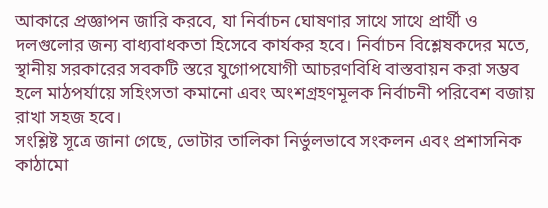আকারে প্রজ্ঞাপন জারি করবে, যা নির্বাচন ঘোষণার সাথে সাথে প্রার্থী ও দলগুলোর জন্য বাধ্যবাধকতা হিসেবে কার্যকর হবে। নির্বাচন বিশ্লেষকদের মতে, স্থানীয় সরকারের সবকটি স্তরে যুগোপযোগী আচরণবিধি বাস্তবায়ন করা সম্ভব হলে মাঠপর্যায়ে সহিংসতা কমানো এবং অংশগ্রহণমূলক নির্বাচনী পরিবেশ বজায় রাখা সহজ হবে।
সংশ্লিষ্ট সূত্রে জানা গেছে, ভোটার তালিকা নির্ভুলভাবে সংকলন এবং প্রশাসনিক কাঠামো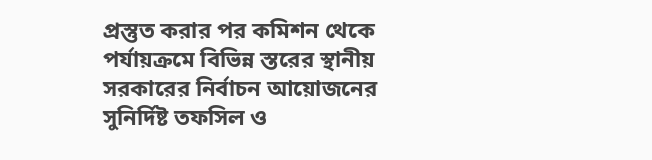প্রস্তুত করার পর কমিশন থেকে পর্যায়ক্রমে বিভিন্ন স্তরের স্থানীয় সরকারের নির্বাচন আয়োজনের সুনির্দিষ্ট তফসিল ও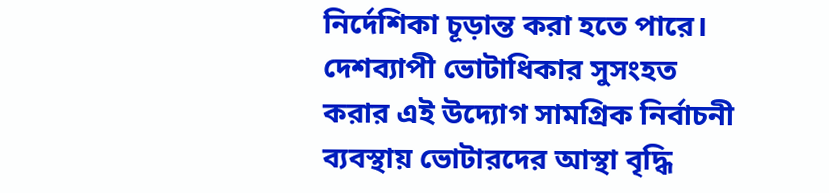নির্দেশিকা চূড়ান্ত করা হতে পারে। দেশব্যাপী ভোটাধিকার সুসংহত করার এই উদ্যোগ সামগ্রিক নির্বাচনী ব্যবস্থায় ভোটারদের আস্থা বৃদ্ধি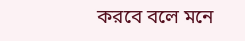করবে বলে মনে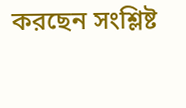করছেন সংশ্লিষ্ট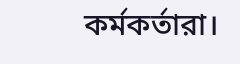কর্মকর্তারা।